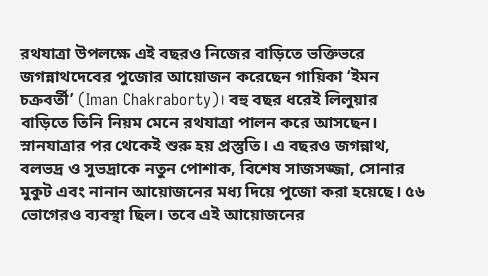রথযাত্রা উপলক্ষে এই বছরও নিজের বাড়িতে ভক্তিভরে জগন্নাথদেবের পুজোর আয়োজন করেছেন গায়িকা ‘ইমন চক্রবর্তী’ (Iman Chakraborty)। বহু বছর ধরেই লিলুয়ার বাড়িতে তিনি নিয়ম মেনে রথযাত্রা পালন করে আসছেন। স্নানযাত্রার পর থেকেই শুরু হয় প্রস্তুতি। এ বছরও জগন্নাথ, বলভদ্র ও সুভদ্রাকে নতুন পোশাক, বিশেষ সাজসজ্জা, সোনার মুকুট এবং নানান আয়োজনের মধ্য দিয়ে পুজো করা হয়েছে। ৫৬ ভোগেরও ব্যবস্থা ছিল। তবে এই আয়োজনের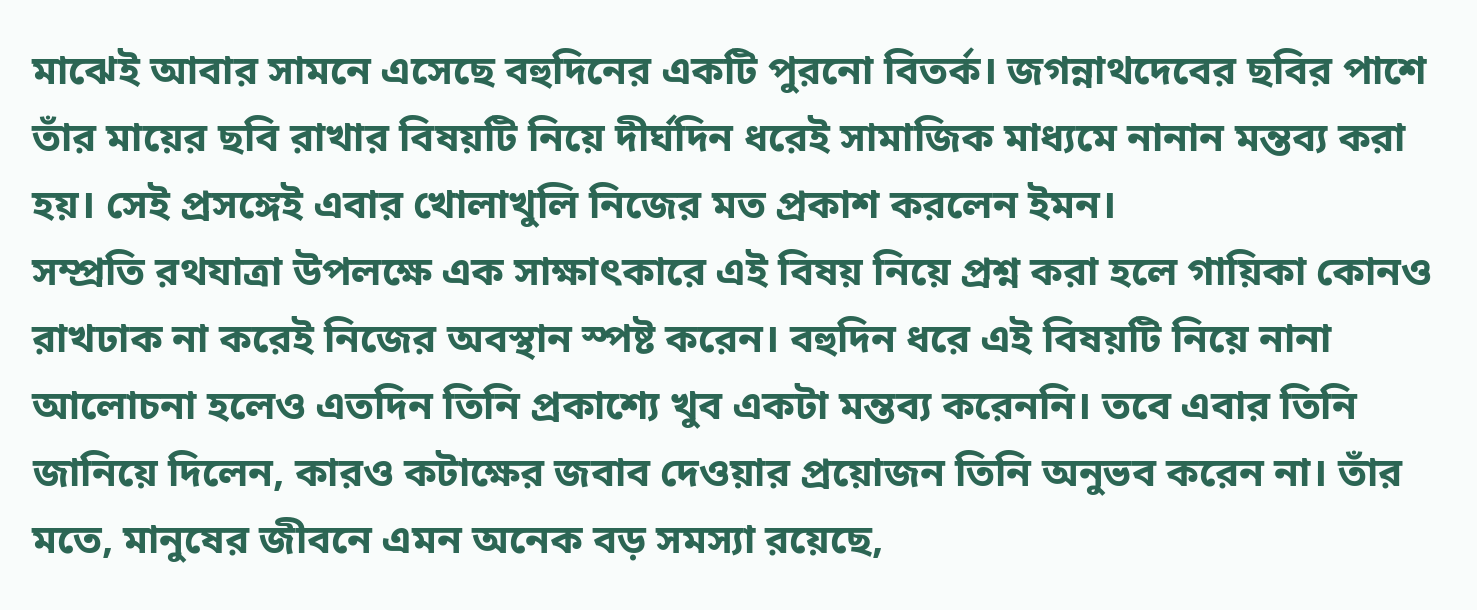মাঝেই আবার সামনে এসেছে বহুদিনের একটি পুরনো বিতর্ক। জগন্নাথদেবের ছবির পাশে তাঁর মায়ের ছবি রাখার বিষয়টি নিয়ে দীর্ঘদিন ধরেই সামাজিক মাধ্যমে নানান মন্তব্য করা হয়। সেই প্রসঙ্গেই এবার খোলাখুলি নিজের মত প্রকাশ করলেন ইমন।
সম্প্রতি রথযাত্রা উপলক্ষে এক সাক্ষাৎকারে এই বিষয় নিয়ে প্রশ্ন করা হলে গায়িকা কোনও রাখঢাক না করেই নিজের অবস্থান স্পষ্ট করেন। বহুদিন ধরে এই বিষয়টি নিয়ে নানা আলোচনা হলেও এতদিন তিনি প্রকাশ্যে খুব একটা মন্তব্য করেননি। তবে এবার তিনি জানিয়ে দিলেন, কারও কটাক্ষের জবাব দেওয়ার প্রয়োজন তিনি অনুভব করেন না। তাঁর মতে, মানুষের জীবনে এমন অনেক বড় সমস্যা রয়েছে,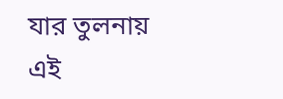যার তুলনায় এই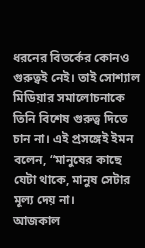ধরনের বিতর্কের কোনও গুরুত্বই নেই। তাই সোশ্যাল মিডিয়ার সমালোচনাকে তিনি বিশেষ গুরুত্ব দিতে চান না। এই প্রসঙ্গেই ইমন বলেন, “মানুষের কাছে যেটা থাকে, মানুষ সেটার মূল্য দেয় না।
আজকাল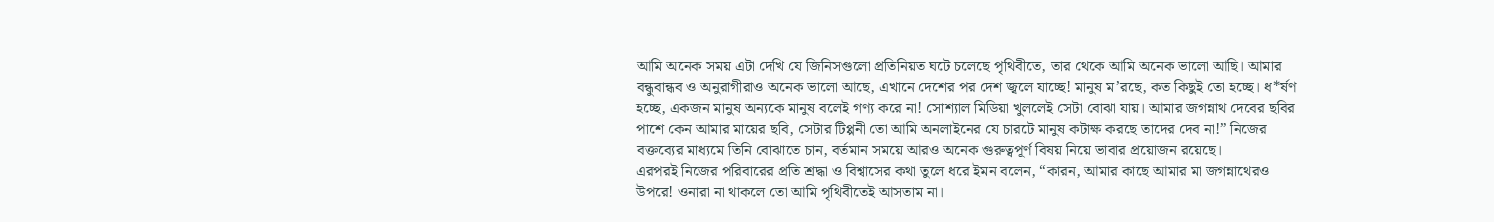আমি অনেক সময় এটা দেখি যে জিনিসগুলো প্রতিনিয়ত ঘটে চলেছে পৃথিবীতে, তার থেকে আমি অনেক ভালো আছি। আমার বন্ধুবান্ধব ও অনুরাগীরাও অনেক ভালো আছে, এখানে দেশের পর দেশ জ্বলে যাচ্ছে! মানুষ ম’রছে, কত কিছুই তো হচ্ছে। ধ*র্ষণ হচ্ছে, একজন মানুষ অন্যকে মানুষ বলেই গণ্য করে না! সোশ্যাল মিডিয়া খুললেই সেটা বোঝা যায়। আমার জগন্নাথ দেবের ছবির পাশে কেন আমার মায়ের ছবি, সেটার টিপ্পনী তো আমি অনলাইনের যে চারটে মানুষ কটাক্ষ করছে তাদের দেব না!” নিজের বক্তব্যের মাধ্যমে তিনি বোঝাতে চান, বর্তমান সময়ে আরও অনেক গুরুত্বপূর্ণ বিষয় নিয়ে ভাবার প্রয়োজন রয়েছে।
এরপরই নিজের পরিবারের প্রতি শ্রদ্ধা ও বিশ্বাসের কথা তুলে ধরে ইমন বলেন, “কারন, আমার কাছে আমার মা জগন্নাথেরও উপরে! ওনারা না থাকলে তো আমি পৃথিবীতেই আসতাম না।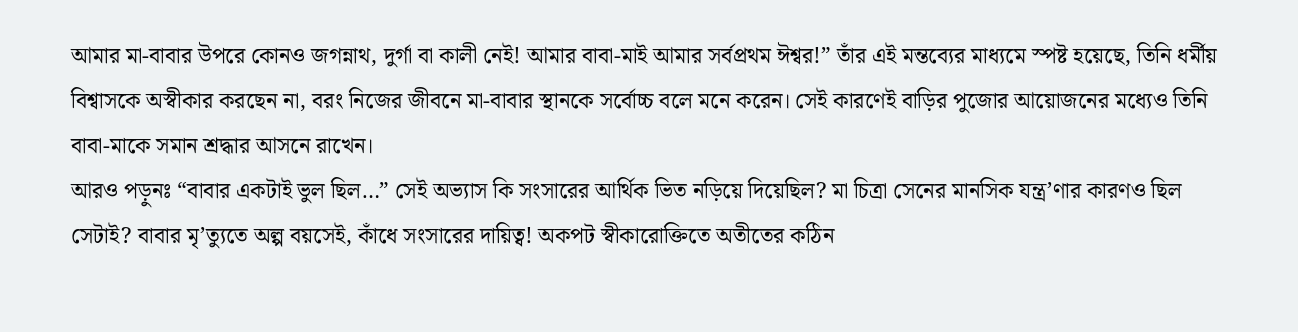আমার মা-বাবার উপরে কোনও জগন্নাথ, দুর্গা বা কালী নেই! আমার বাবা-মাই আমার সর্বপ্রথম ঈশ্বর!” তাঁর এই মন্তব্যের মাধ্যমে স্পষ্ট হয়েছে, তিনি ধর্মীয় বিশ্বাসকে অস্বীকার করছেন না, বরং নিজের জীবনে মা-বাবার স্থানকে সর্বোচ্চ বলে মনে করেন। সেই কারণেই বাড়ির পুজোর আয়োজনের মধ্যেও তিনি বাবা-মাকে সমান শ্রদ্ধার আসনে রাখেন।
আরও পড়ুনঃ “বাবার একটাই ভুল ছিল…” সেই অভ্যাস কি সংসারের আর্থিক ভিত নড়িয়ে দিয়েছিল? মা চিত্রা সেনের মানসিক যন্ত্র’ণার কারণও ছিল সেটাই? বাবার মৃ’ত্যুতে অল্প বয়সেই, কাঁধে সংসারের দায়িত্ব! অকপট স্বীকারোক্তিতে অতীতের কঠিন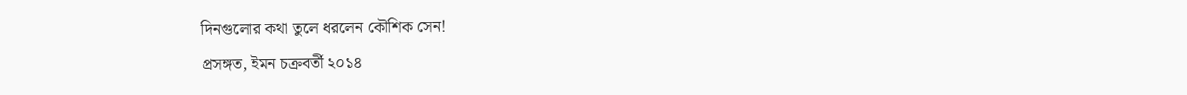দিনগুলোর কথা তুলে ধরলেন কৌশিক সেন!
প্রসঙ্গত, ইমন চক্রবর্তী ২০১৪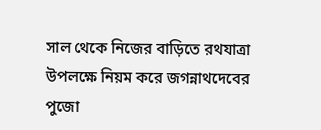সাল থেকে নিজের বাড়িতে রথযাত্রা উপলক্ষে নিয়ম করে জগন্নাথদেবের পুজো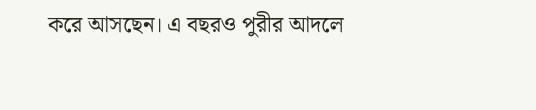করে আসছেন। এ বছরও পুরীর আদলে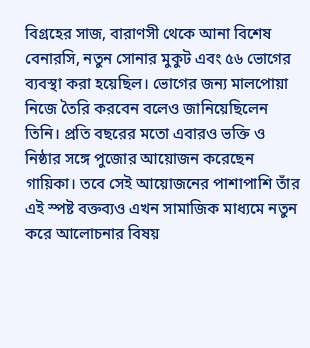বিগ্রহের সাজ, বারাণসী থেকে আনা বিশেষ বেনারসি, নতুন সোনার মুকুট এবং ৫৬ ভোগের ব্যবস্থা করা হয়েছিল। ভোগের জন্য মালপোয়া নিজে তৈরি করবেন বলেও জানিয়েছিলেন তিনি। প্রতি বছরের মতো এবারও ভক্তি ও নিষ্ঠার সঙ্গে পুজোর আয়োজন করেছেন গায়িকা। তবে সেই আয়োজনের পাশাপাশি তাঁর এই স্পষ্ট বক্তব্যও এখন সামাজিক মাধ্যমে নতুন করে আলোচনার বিষয়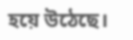হয়ে উঠেছে।